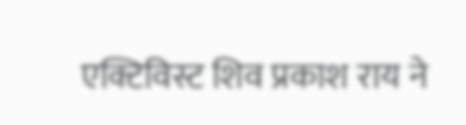एक्टिविस्ट शिव प्रकाश राय ने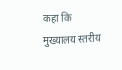कहा कि मुख्यालय स्तरीय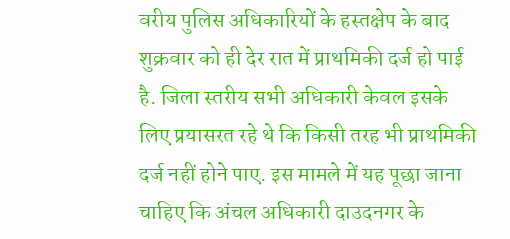वरीय पुलिस अधिकारियों के हस्तक्षेप के बाद शुक्रवार को ही देर रात में प्राथमिकी दर्ज हो पाई है. जिला स्तरीय सभी अधिकारी केवल इसके लिए प्रयासरत रहे थे कि किसी तरह भी प्राथमिकी दर्ज नहीं होने पाए. इस मामले में यह पूछा जाना चाहिए कि अंचल अधिकारी दाउदनगर के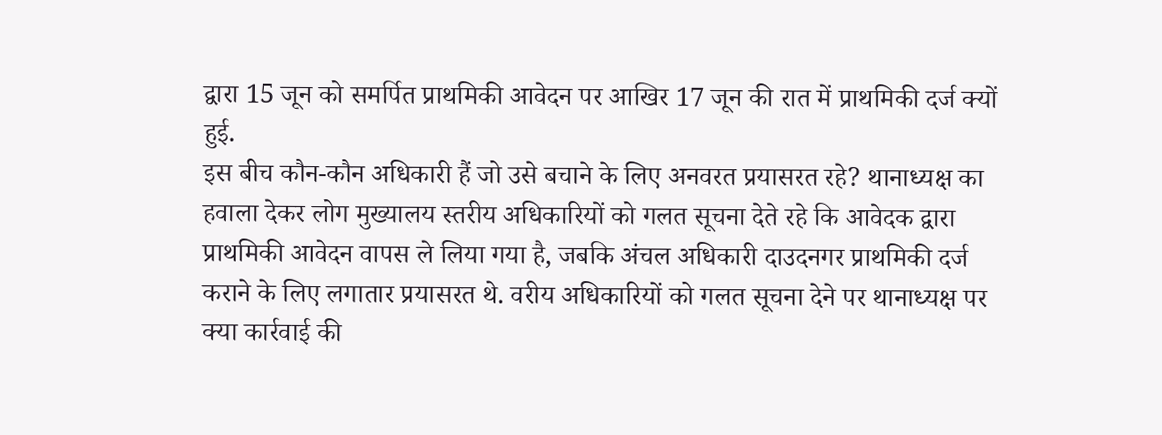द्वारा 15 जून को समर्पित प्राथमिकी आवेदन पर आखिर 17 जून की रात में प्राथमिकी दर्ज क्यों हुई.
इस बीच कौन-कौन अधिकारी हैं जो उसे बचाने के लिए अनवरत प्रयासरत रहे? थानाध्यक्ष का हवाला देकर लोग मुख्यालय स्तरीय अधिकारियों को गलत सूचना देते रहे कि आवेदक द्वारा प्राथमिकी आवेदन वापस ले लिया गया है, जबकि अंचल अधिकारी दाउदनगर प्राथमिकी दर्ज कराने के लिए लगातार प्रयासरत थे. वरीय अधिकारियों को गलत सूचना देने पर थानाध्यक्ष पर क्या कार्रवाई की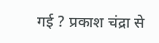गई ? प्रकाश चंद्रा से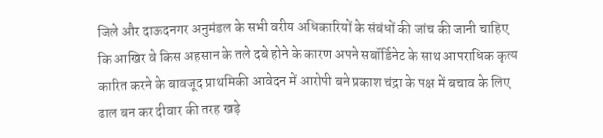जिले और दाऊदनगर अनुमंडल के सभी वरीय अधिकारियों के संबंधों की जांच की जानी चाहिए कि आखिर वे किस अहसान के तले दबे होने के कारण अपने सबॉर्डिनेट के साथ आपराधिक कृत्य कारित करने के बावजूद प्राथमिकी आवेदन में आरोपी बने प्रकाश चंद्रा के पक्ष में बचाव के लिए ढाल बन कर दीवार की तरह खड़े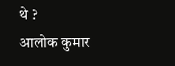थे ?
आलोक कुमार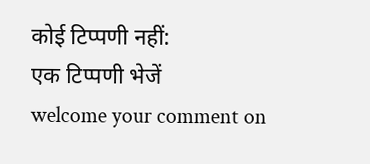कोई टिप्पणी नहीं:
एक टिप्पणी भेजें
welcome your comment on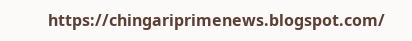https://chingariprimenews.blogspot.com/